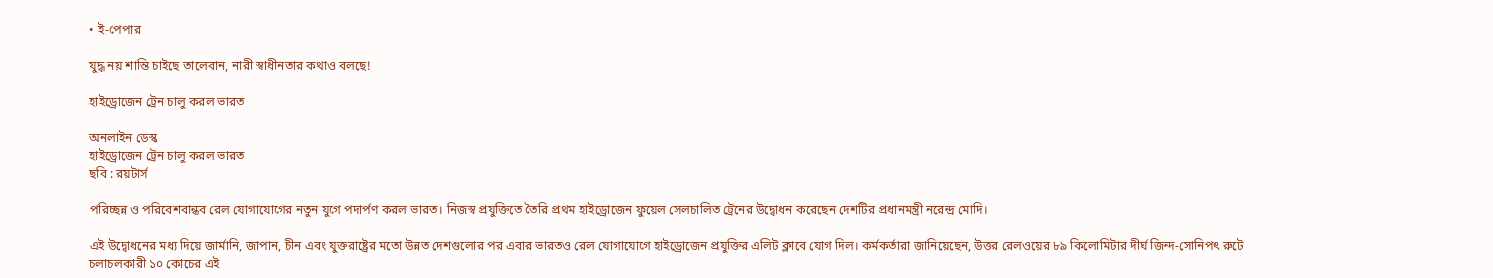• ই-পেপার

যুদ্ধ নয় শান্তি চাইছে তালেবান, নারী স্বাধীনতার কথাও বলছে!

হাইড্রোজেন ট্রেন চালু করল ভারত

অনলাইন ডেস্ক
হাইড্রোজেন ট্রেন চালু করল ভারত
ছবি : রয়টার্স

পরিচ্ছন্ন ও পরিবেশবান্ধব রেল যোগাযোগের নতুন যুগে পদার্পণ করল ভারত। নিজস্ব প্রযুক্তিতে তৈরি প্রথম হাইড্রোজেন ফুয়েল সেলচালিত ট্রেনের উদ্বোধন করেছেন দেশটির প্রধানমন্ত্রী নরেন্দ্র মোদি।

এই উদ্বোধনের মধ্য দিয়ে জার্মানি, জাপান, চীন এবং যুক্তরাষ্ট্রের মতো উন্নত দেশগুলোর পর এবার ভারতও রেল যোগাযোগে হাইড্রোজেন প্রযুক্তির এলিট ক্লাবে যোগ দিল। কর্মকর্তারা জানিয়েছেন, উত্তর রেলওয়ের ৮৯ কিলোমিটার দীর্ঘ জিন্দ-সোনিপৎ রুটে চলাচলকারী ১০ কোচের এই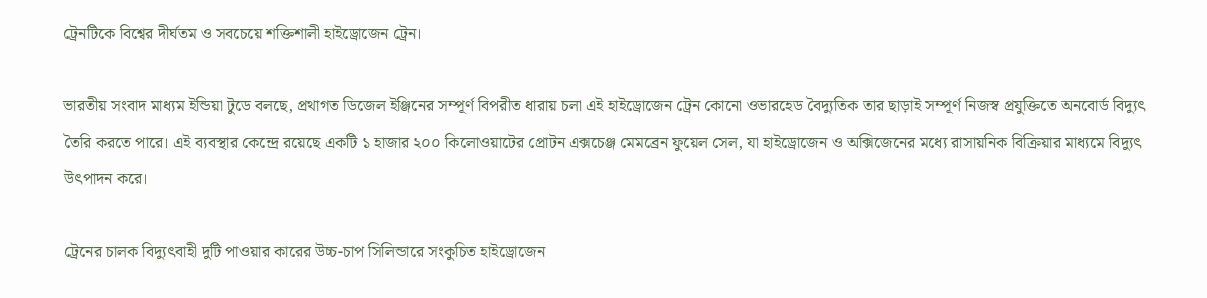ট্রেনটিকে বিশ্বের দীর্ঘতম ও সবচেয়ে শক্তিশালী হাইড্রোজেন ট্রেন।

ভারতীয় সংবাদ মাধ্যম ইন্ডিয়া টুডে বলছে, প্রথাগত ডিজেল ইঞ্জিনের সম্পূর্ণ বিপরীত ধারায় চলা এই হাইড্রোজেন ট্রেন কোনো ওভারহেড বৈদ্যুতিক তার ছাড়াই সম্পূর্ণ নিজস্ব প্রযুক্তিতে অনবোর্ড বিদ্যুৎ তৈরি করতে পারে। এই ব্যবস্থার কেন্দ্রে রয়েছে একটি ১ হাজার ২০০ কিলোওয়াটের প্রোটন এক্সচেঞ্জ মেমব্রেন ফুয়েল সেল, যা হাইড্রোজেন ও অক্সিজেনের মধ্যে রাসায়নিক বিক্রিয়ার মাধ্যমে বিদ্যুৎ উৎপাদন করে।

ট্রেনের চালক বিদ্যুৎবাহী দুটি পাওয়ার কারের উচ্চ-চাপ সিলিন্ডারে সংকুচিত হাইড্রোজেন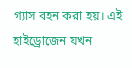গ্যাস বহন করা হয়। এই হাইড্রোজেন যখন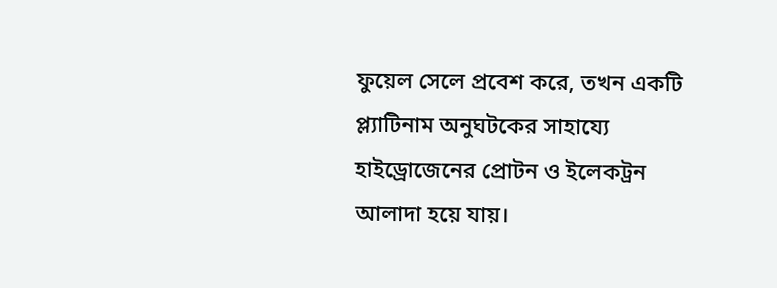ফুয়েল সেলে প্রবেশ করে, তখন একটি প্ল্যাটিনাম অনুঘটকের সাহায্যে হাইড্রোজেনের প্রোটন ও ইলেকট্রন আলাদা হয়ে যায়।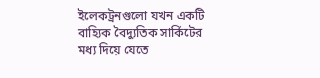ইলেকট্রনগুলো যখন একটি বাহ্যিক বৈদ্যুতিক সার্কিটের মধ্য দিয়ে যেতে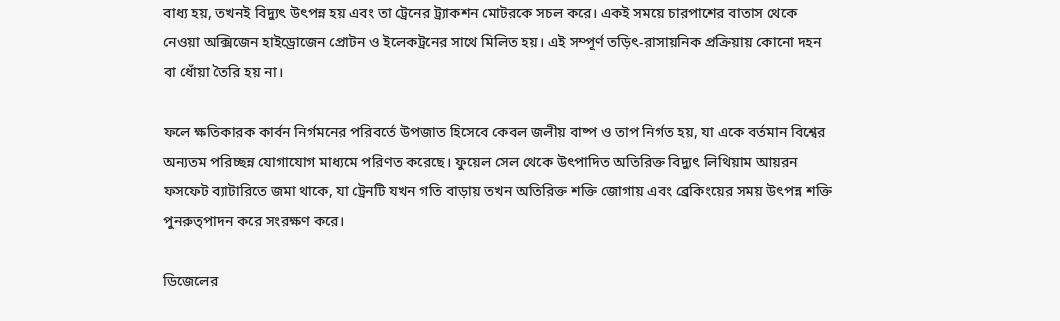বাধ্য হয়, তখনই বিদ্যুৎ উৎপন্ন হয় এবং তা ট্রেনের ট্র্যাকশন মোটরকে সচল করে। একই সময়ে চারপাশের বাতাস থেকে নেওয়া অক্সিজেন হাইড্রোজেন প্রোটন ও ইলেকট্রনের সাথে মিলিত হয়। এই সম্পূর্ণ তড়িৎ-রাসায়নিক প্রক্রিয়ায় কোনো দহন বা ধোঁয়া তৈরি হয় না।

ফলে ক্ষতিকারক কার্বন নির্গমনের পরিবর্তে উপজাত হিসেবে কেবল জলীয় বাষ্প ও তাপ নির্গত হয়, যা একে বর্তমান বিশ্বের অন্যতম পরিচ্ছন্ন যোগাযোগ মাধ্যমে পরিণত করেছে। ফুয়েল সেল থেকে উৎপাদিত অতিরিক্ত বিদ্যুৎ লিথিয়াম আয়রন ফসফেট ব্যাটারিতে জমা থাকে, যা ট্রেনটি যখন গতি বাড়ায় তখন অতিরিক্ত শক্তি জোগায় এবং ব্রেকিংয়ের সময় উৎপন্ন শক্তি পুনরুত্পাদন করে সংরক্ষণ করে।

ডিজেলের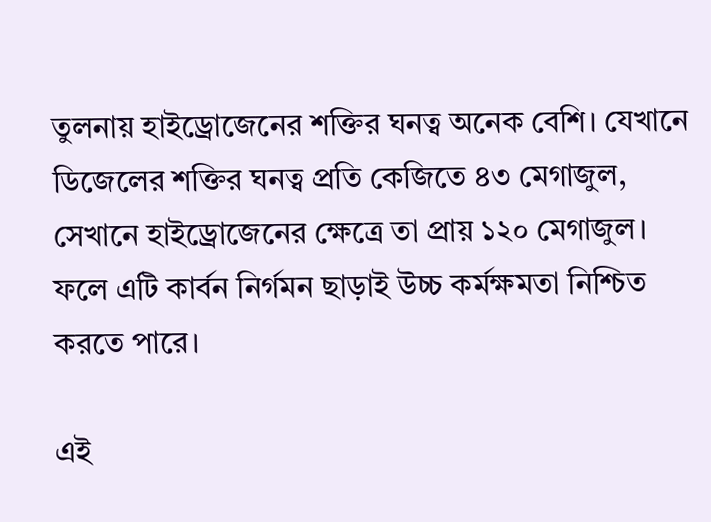তুলনায় হাইড্রোজেনের শক্তির ঘনত্ব অনেক বেশি। যেখানে ডিজেলের শক্তির ঘনত্ব প্রতি কেজিতে ৪৩ মেগাজুল, সেখানে হাইড্রোজেনের ক্ষেত্রে তা প্রায় ১২০ মেগাজুল। ফলে এটি কার্বন নির্গমন ছাড়াই উচ্চ কর্মক্ষমতা নিশ্চিত করতে পারে।

এই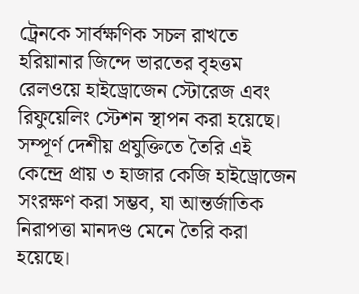ট্রেনকে সার্বক্ষণিক সচল রাখতে হরিয়ানার জিন্দে ভারতের বৃহত্তম রেলওয়ে হাইড্রোজেন স্টোরেজ এবং রিফুয়েলিং স্টেশন স্থাপন করা হয়েছে। সম্পূর্ণ দেশীয় প্রযুক্তিতে তৈরি এই কেন্দ্রে প্রায় ৩ হাজার কেজি হাইড্রোজেন সংরক্ষণ করা সম্ভব, যা আন্তর্জাতিক নিরাপত্তা মানদণ্ড মেনে তৈরি করা হয়েছে।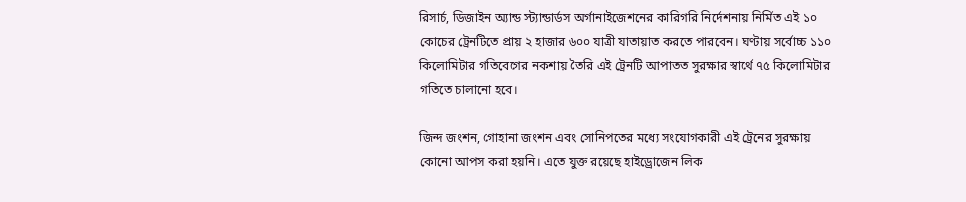রিসার্চ, ডিজাইন অ্যান্ড স্ট্যান্ডার্ডস অর্গানাইজেশনের কারিগরি নির্দেশনায় নির্মিত এই ১০ কোচের ট্রেনটিতে প্রায় ২ হাজার ৬০০ যাত্রী যাতায়াত করতে পারবেন। ঘণ্টায় সর্বোচ্চ ১১০ কিলোমিটার গতিবেগের নকশায় তৈরি এই ট্রেনটি আপাতত সুরক্ষার স্বার্থে ৭৫ কিলোমিটার গতিতে চালানো হবে।

জিন্দ জংশন, গোহানা জংশন এবং সোনিপতের মধ্যে সংযোগকারী এই ট্রেনের সুরক্ষায় কোনো আপস করা হয়নি। এতে যুক্ত রয়েছে হাইড্রোজেন লিক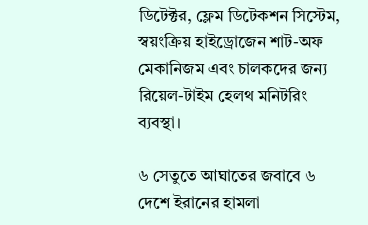ডিটেক্টর, ফ্লেম ডিটেকশন সিস্টেম, স্বয়ংক্রিয় হাইড্রোজেন শাট-অফ মেকানিজম এবং চালকদের জন্য রিয়েল-টাইম হেলথ মনিটরিং ব্যবস্থা।

৬ সেতুতে আঘাতের জবাবে ৬ দেশে ইরানের হামলা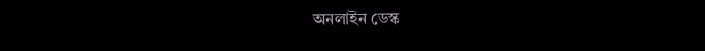অনলাইন ডেস্ক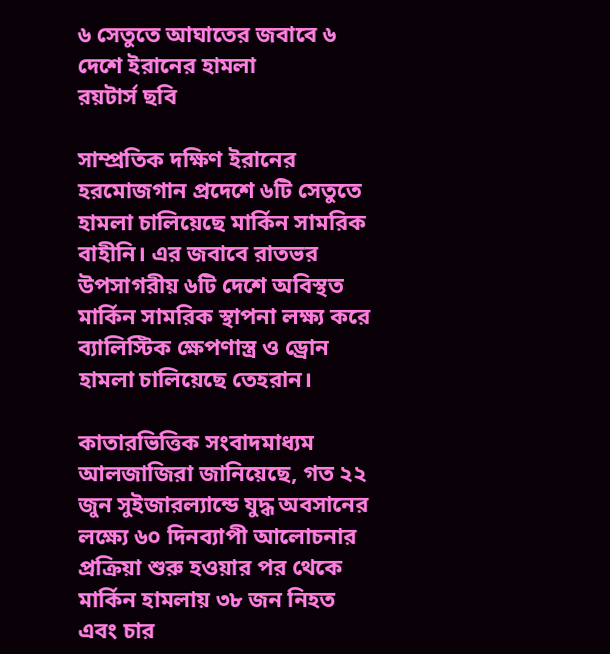৬ সেতুতে আঘাতের জবাবে ৬ দেশে ইরানের হামলা
রয়টার্স ছবি

সাম্প্রতিক দক্ষিণ ইরানের হরমোজগান প্রদেশে ৬টি সেতুতে হামলা চালিয়েছে মার্কিন সামরিক বাহীনি। এর জবাবে রাতভর উপসাগরীয় ৬টি দেশে অবিস্থত মার্কিন সামরিক স্থাপনা লক্ষ্য করে ব্যালিস্টিক ক্ষেপণাস্ত্র ও ড্রোন হামলা চালিয়েছে তেহরান।

কাতারভিত্তিক সংবাদমাধ্যম আলজাজিরা জানিয়েছে, গত ২২ জুন সুইজারল্যান্ডে যুদ্ধ অবসানের লক্ষ্যে ৬০ দিনব্যাপী আলোচনার প্রক্রিয়া শুরু হওয়ার পর থেকে মার্কিন হামলায় ৩৮ জন নিহত এবং চার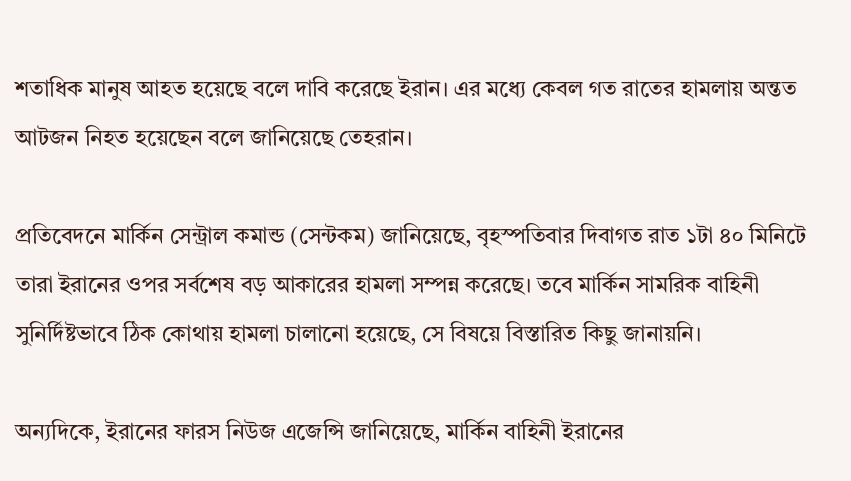শতাধিক মানুষ আহত হয়েছে বলে দাবি করেছে ইরান। এর মধ্যে কেবল গত রাতের হামলায় অন্তত আটজন নিহত হয়েছেন বলে জানিয়েছে তেহরান।

প্রতিবেদনে মার্কিন সেন্ট্রাল কমান্ড (সেন্টকম) জানিয়েছে, বৃহস্পতিবার দিবাগত রাত ১টা ৪০ মিনিটে তারা ইরানের ওপর সর্বশেষ বড় আকারের হামলা সম্পন্ন করেছে। তবে মার্কিন সামরিক বাহিনী সুনির্দিষ্টভাবে ঠিক কোথায় হামলা চালানো হয়েছে, সে বিষয়ে বিস্তারিত কিছু জানায়নি।

অন্যদিকে, ইরানের ফারস নিউজ এজেন্সি জানিয়েছে, মার্কিন বাহিনী ইরানের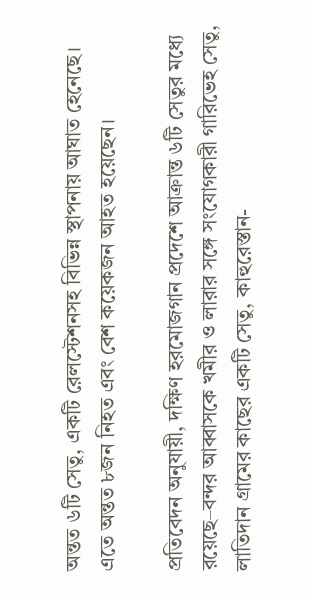অন্তত ৬টি সেতু, একটি রেলস্টেশনসহ বিভিন্ন স্থাপনায় আঘাত হেনেছে। এতে অন্তত ৮জন নিহত এবং বেশ কয়েকজন আহত হয়েছেন।

প্রতিবেদন অনুযায়ী, দক্ষিণ হরমোজগান প্রদেশে আক্রান্ত ৬টি সেতুর মধ্যে রয়েছে–বন্দর আব্বাসকে খমীর ও লারার সঙ্গে সংযোগকারী গারিভেহ সেতু, লাতিদান গ্রামের কাছের একটি সেতু, কাহুরেস্তান-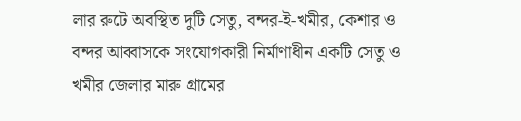লার রুটে অবস্থিত দুটি সেতু, বন্দর-ই-খমীর, কেশার ও বন্দর আব্বাসকে সংযোগকারী নির্মাণাধীন একটি সেতু ও খমীর জেলার মারু গ্রামের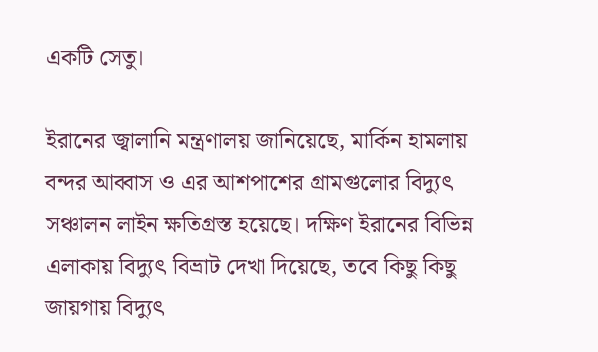একটি সেতু।

ইরানের জ্বালানি মন্ত্রণালয় জানিয়েছে, মার্কিন হামলায় বন্দর আব্বাস ও এর আশপাশের গ্রামগুলোর বিদ্যুৎ সঞ্চালন লাইন ক্ষতিগ্রস্ত হয়েছে। দক্ষিণ ইরানের বিভিন্ন এলাকায় বিদ্যুৎ বিভ্রাট দেখা দিয়েছে, তবে কিছু কিছু জায়গায় বিদ্যুৎ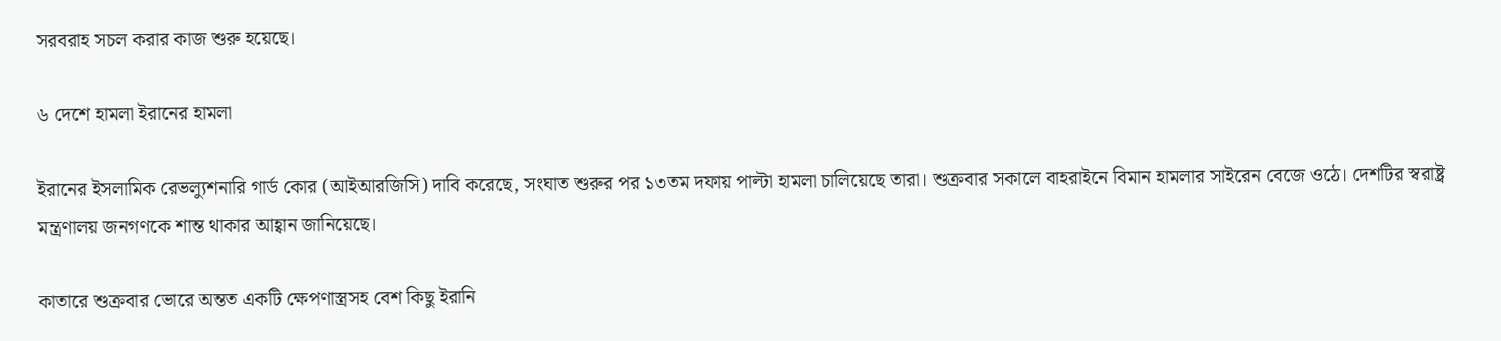সরবরাহ সচল করার কাজ শুরু হয়েছে।

৬ দেশে হামলা ইরানের হামলা

ইরানের ইসলামিক রেভল্যুশনারি গার্ড কোর (আইআরজিসি) দাবি করেছে, সংঘাত শুরুর পর ১৩তম দফায় পাল্টা হামলা চালিয়েছে তারা। শুক্রবার সকালে বাহরাইনে বিমান হামলার সাইরেন বেজে ওঠে। দেশটির স্বরাষ্ট্র মন্ত্রণালয় জনগণকে শান্ত থাকার আহ্বান জানিয়েছে।

কাতারে শুক্রবার ভোরে অন্তত একটি ক্ষেপণাস্ত্রসহ বেশ কিছু ইরানি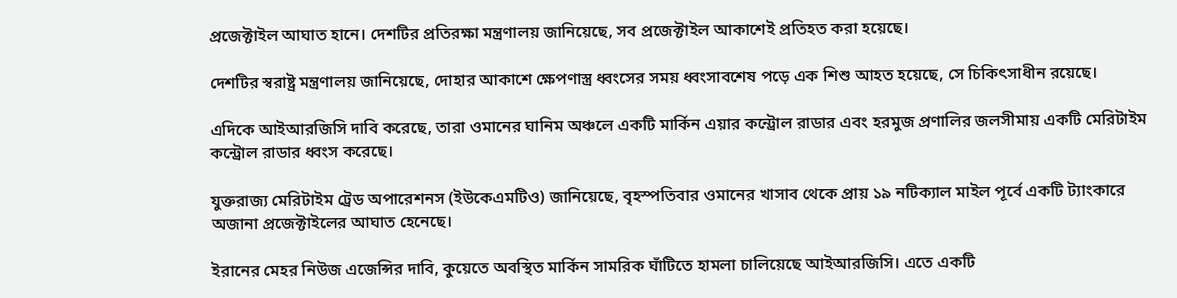প্রজেক্টাইল আঘাত হানে। দেশটির প্রতিরক্ষা মন্ত্রণালয় জানিয়েছে, সব প্রজেক্টাইল আকাশেই প্রতিহত করা হয়েছে।

দেশটির স্বরাষ্ট্র মন্ত্রণালয় জানিয়েছে, দোহার আকাশে ক্ষেপণাস্ত্র ধ্বংসের সময় ধ্বংসাবশেষ পড়ে এক শিশু আহত হয়েছে, সে চিকিৎসাধীন রয়েছে।

এদিকে আইআরজিসি দাবি করেছে, তারা ওমানের ঘানিম অঞ্চলে একটি মার্কিন এয়ার কন্ট্রোল রাডার এবং হরমুজ প্রণালির জলসীমায় একটি মেরিটাইম কন্ট্রোল রাডার ধ্বংস করেছে।

যুক্তরাজ্য মেরিটাইম ট্রেড অপারেশনস (ইউকেএমটিও) জানিয়েছে, বৃহস্পতিবার ওমানের খাসাব থেকে প্রায় ১৯ নটিক্যাল মাইল পূর্বে একটি ট্যাংকারে অজানা প্রজেক্টাইলের আঘাত হেনেছে।

ইরানের মেহর নিউজ এজেন্সির দাবি, কুয়েতে অবস্থিত মার্কিন সামরিক ঘাঁটিতে হামলা চালিয়েছে আইআরজিসি। এতে একটি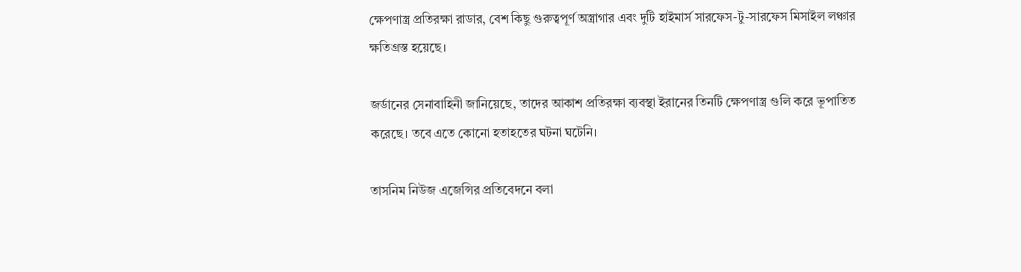ক্ষেপণাস্ত্র প্রতিরক্ষা রাডার, বেশ কিছু গুরুত্বপূর্ণ অস্ত্রাগার এবং দুটি হাইমার্স সারফেস-টু-সারফেস মিসাইল লঞ্চার ক্ষতিগ্রস্ত হয়েছে।

জর্ডানের সেনাবাহিনী জানিয়েছে, তাদের আকাশ প্রতিরক্ষা ব্যবস্থা ইরানের তিনটি ক্ষেপণাস্ত্র গুলি করে ভূপাতিত করেছে। তবে এতে কোনো হতাহতের ঘটনা ঘটেনি।

তাসনিম নিউজ এজেন্সির প্রতিবেদনে বলা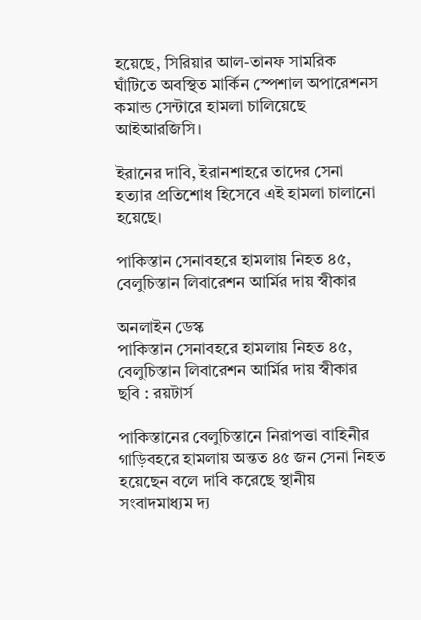হয়েছে, সিরিয়ার আল-তানফ সামরিক ঘাঁটিতে অবস্থিত মার্কিন স্পেশাল অপারেশনস কমান্ড সেন্টারে হামলা চালিয়েছে আইআরজিসি।

ইরানের দাবি, ইরানশাহরে তাদের সেনা হত্যার প্রতিশোধ হিসেবে এই হামলা চালানো হয়েছে।

পাকিস্তান সেনাবহরে হামলায় নিহত ৪৫, বেলুচিস্তান লিবারেশন আর্মির দায় স্বীকার

অনলাইন ডেস্ক
পাকিস্তান সেনাবহরে হামলায় নিহত ৪৫, বেলুচিস্তান লিবারেশন আর্মির দায় স্বীকার
ছবি : রয়টার্স

পাকিস্তানের বেলুচিস্তানে নিরাপত্তা বাহিনীর গাড়িবহরে হামলায় অন্তত ৪৫ জন সেনা নিহত হয়েছেন বলে দাবি করেছে স্থানীয় সংবাদমাধ্যম দ্য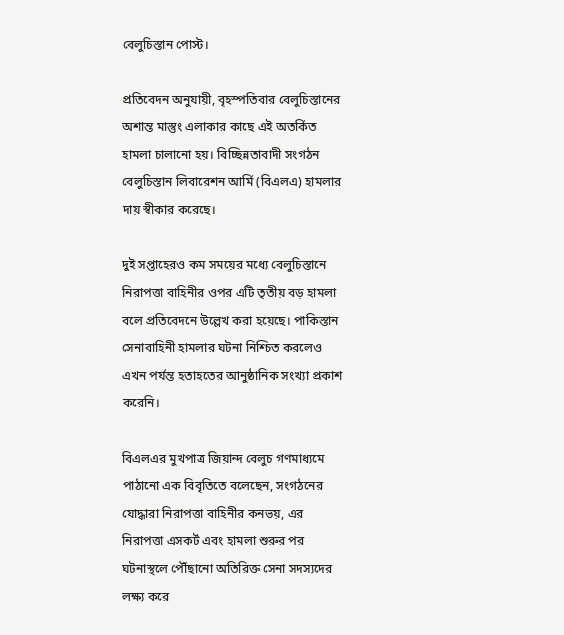বেলুচিস্তান পোস্ট।

প্রতিবেদন অনুযায়ী, বৃহস্পতিবার বেলুচিস্তানের অশান্ত মাস্তুং এলাকার কাছে এই অতর্কিত হামলা চালানো হয়। বিচ্ছিন্নতাবাদী সংগঠন বেলুচিস্তান লিবারেশন আর্মি (বিএলএ) হামলার দায় স্বীকার করেছে।

দুই সপ্তাহেরও কম সময়ের মধ্যে বেলুচিস্তানে নিরাপত্তা বাহিনীর ওপর এটি তৃতীয় বড় হামলা বলে প্রতিবেদনে উল্লেখ করা হয়েছে। পাকিস্তান সেনাবাহিনী হামলার ঘটনা নিশ্চিত করলেও এখন পর্যন্ত হতাহতের আনুষ্ঠানিক সংখ্যা প্রকাশ করেনি।

বিএলএর মুখপাত্র জিয়ান্দ বেলুচ গণমাধ্যমে পাঠানো এক বিবৃতিতে বলেছেন, সংগঠনের যোদ্ধারা নিরাপত্তা বাহিনীর কনভয়, এর নিরাপত্তা এসকর্ট এবং হামলা শুরুর পর ঘটনাস্থলে পৌঁছানো অতিরিক্ত সেনা সদস্যদের লক্ষ্য করে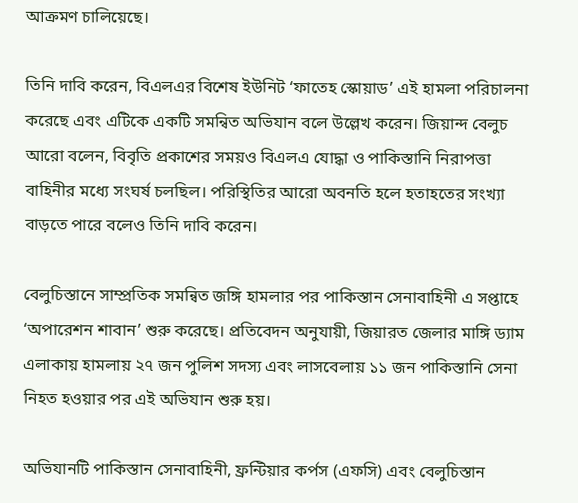আক্রমণ চালিয়েছে।

তিনি দাবি করেন, বিএলএর বিশেষ ইউনিট ‘ফাতেহ স্কোয়াড’ এই হামলা পরিচালনা করেছে এবং এটিকে একটি সমন্বিত অভিযান বলে উল্লেখ করেন। জিয়ান্দ বেলুচ আরো বলেন, বিবৃতি প্রকাশের সময়ও বিএলএ যোদ্ধা ও পাকিস্তানি নিরাপত্তা বাহিনীর মধ্যে সংঘর্ষ চলছিল। পরিস্থিতির আরো অবনতি হলে হতাহতের সংখ্যা বাড়তে পারে বলেও তিনি দাবি করেন।

বেলুচিস্তানে সাম্প্রতিক সমন্বিত জঙ্গি হামলার পর পাকিস্তান সেনাবাহিনী এ সপ্তাহে ‘অপারেশন শাবান’ শুরু করেছে। প্রতিবেদন অনুযায়ী, জিয়ারত জেলার মাঙ্গি ড্যাম এলাকায় হামলায় ২৭ জন পুলিশ সদস্য এবং লাসবেলায় ১১ জন পাকিস্তানি সেনা নিহত হওয়ার পর এই অভিযান শুরু হয়।

অভিযানটি পাকিস্তান সেনাবাহিনী, ফ্রন্টিয়ার কর্পস (এফসি) এবং বেলুচিস্তান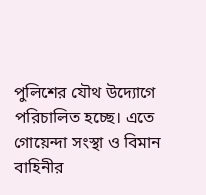পুলিশের যৌথ উদ্যোগে পরিচালিত হচ্ছে। এতে গোয়েন্দা সংস্থা ও বিমান বাহিনীর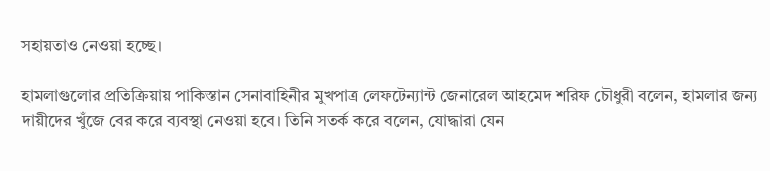সহায়তাও নেওয়া হচ্ছে।

হামলাগুলোর প্রতিক্রিয়ায় পাকিস্তান সেনাবাহিনীর মুখপাত্র লেফটেন্যান্ট জেনারেল আহমেদ শরিফ চৌধুরী বলেন, হামলার জন্য দায়ীদের খুঁজে বের করে ব্যবস্থা নেওয়া হবে। তিনি সতর্ক করে বলেন, যোদ্ধারা যেন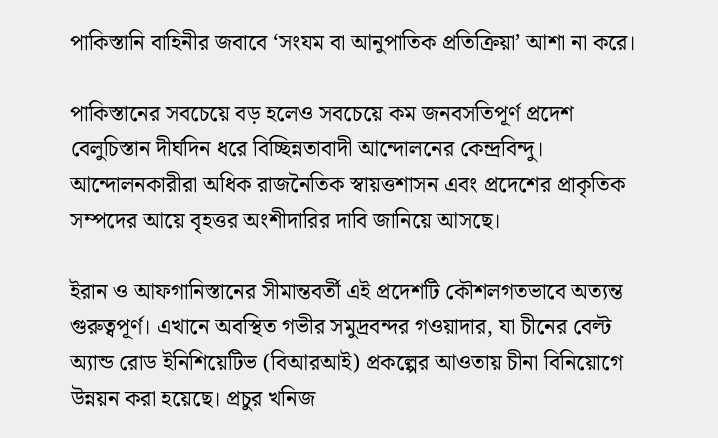পাকিস্তানি বাহিনীর জবাবে ‘সংযম বা আনুপাতিক প্রতিক্রিয়া’ আশা না করে।

পাকিস্তানের সবচেয়ে বড় হলেও সবচেয়ে কম জনবসতিপূর্ণ প্রদেশ বেলুচিস্তান দীর্ঘদিন ধরে বিচ্ছিন্নতাবাদী আন্দোলনের কেন্দ্রবিন্দু। আন্দোলনকারীরা অধিক রাজনৈতিক স্বায়ত্তশাসন এবং প্রদেশের প্রাকৃতিক সম্পদের আয়ে বৃহত্তর অংশীদারির দাবি জানিয়ে আসছে।

ইরান ও আফগানিস্তানের সীমান্তবর্তী এই প্রদেশটি কৌশলগতভাবে অত্যন্ত গুরুত্বপূর্ণ। এখানে অবস্থিত গভীর সমুদ্রবন্দর গওয়াদার, যা চীনের বেল্ট অ্যান্ড রোড ইনিশিয়েটিভ (বিআরআই) প্রকল্পের আওতায় চীনা বিনিয়োগে উন্নয়ন করা হয়েছে। প্রচুর খনিজ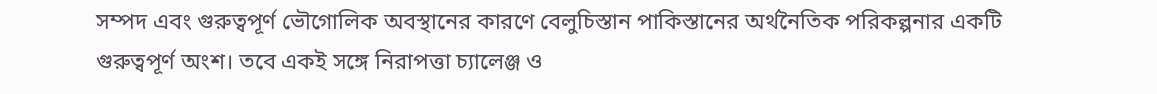সম্পদ এবং গুরুত্বপূর্ণ ভৌগোলিক অবস্থানের কারণে বেলুচিস্তান পাকিস্তানের অর্থনৈতিক পরিকল্পনার একটি গুরুত্বপূর্ণ অংশ। তবে একই সঙ্গে নিরাপত্তা চ্যালেঞ্জ ও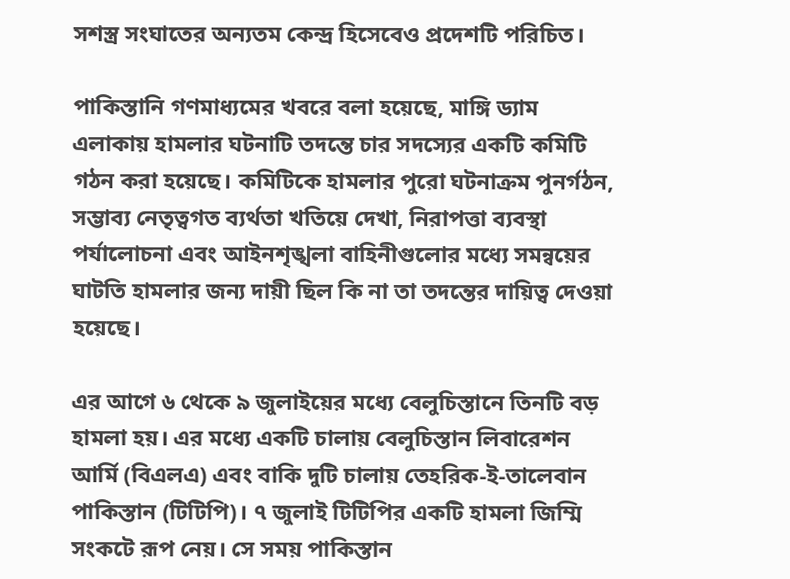সশস্ত্র সংঘাতের অন্যতম কেন্দ্র হিসেবেও প্রদেশটি পরিচিত।

পাকিস্তানি গণমাধ্যমের খবরে বলা হয়েছে, মাঙ্গি ড্যাম এলাকায় হামলার ঘটনাটি তদন্তে চার সদস্যের একটি কমিটি গঠন করা হয়েছে। কমিটিকে হামলার পুরো ঘটনাক্রম পুনর্গঠন, সম্ভাব্য নেতৃত্বগত ব্যর্থতা খতিয়ে দেখা, নিরাপত্তা ব্যবস্থা পর্যালোচনা এবং আইনশৃঙ্খলা বাহিনীগুলোর মধ্যে সমন্বয়ের ঘাটতি হামলার জন্য দায়ী ছিল কি না তা তদন্তের দায়িত্ব দেওয়া হয়েছে।

এর আগে ৬ থেকে ৯ জুলাইয়ের মধ্যে বেলুচিস্তানে তিনটি বড় হামলা হয়। এর মধ্যে একটি চালায় বেলুচিস্তান লিবারেশন আর্মি (বিএলএ) এবং বাকি দুটি চালায় তেহরিক-ই-তালেবান পাকিস্তান (টিটিপি)। ৭ জুলাই টিটিপির একটি হামলা জিম্মি সংকটে রূপ নেয়। সে সময় পাকিস্তান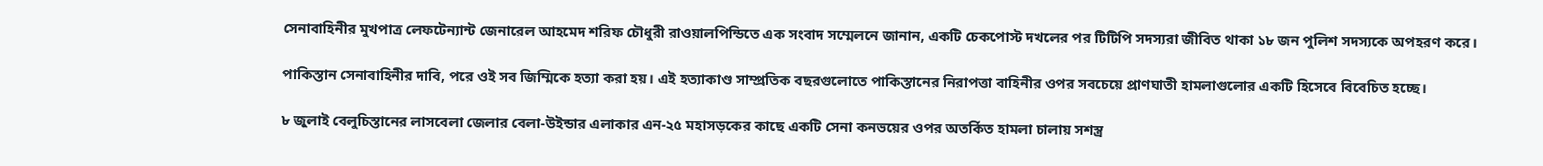সেনাবাহিনীর মুখপাত্র লেফটেন্যান্ট জেনারেল আহমেদ শরিফ চৌধুরী রাওয়ালপিন্ডিতে এক সংবাদ সম্মেলনে জানান, একটি চেকপোস্ট দখলের পর টিটিপি সদস্যরা জীবিত থাকা ১৮ জন পুলিশ সদস্যকে অপহরণ করে।

পাকিস্তান সেনাবাহিনীর দাবি, পরে ওই সব জিম্মিকে হত্যা করা হয়। এই হত্যাকাণ্ড সাম্প্রতিক বছরগুলোতে পাকিস্তানের নিরাপত্তা বাহিনীর ওপর সবচেয়ে প্রাণঘাতী হামলাগুলোর একটি হিসেবে বিবেচিত হচ্ছে।

৮ জুলাই বেলুচিস্তানের লাসবেলা জেলার বেলা-উইন্ডার এলাকার এন-২৫ মহাসড়কের কাছে একটি সেনা কনভয়ের ওপর অতর্কিত হামলা চালায় সশস্ত্র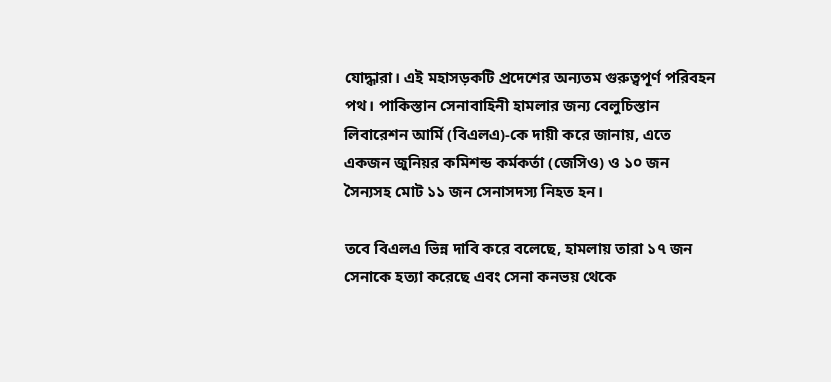যোদ্ধারা। এই মহাসড়কটি প্রদেশের অন্যতম গুরুত্বপূর্ণ পরিবহন পথ। পাকিস্তান সেনাবাহিনী হামলার জন্য বেলুচিস্তান লিবারেশন আর্মি (বিএলএ)-কে দায়ী করে জানায়, এতে একজন জুনিয়র কমিশন্ড কর্মকর্তা (জেসিও) ও ১০ জন সৈন্যসহ মোট ১১ জন সেনাসদস্য নিহত হন।

তবে বিএলএ ভিন্ন দাবি করে বলেছে, হামলায় তারা ১৭ জন সেনাকে হত্যা করেছে এবং সেনা কনভয় থেকে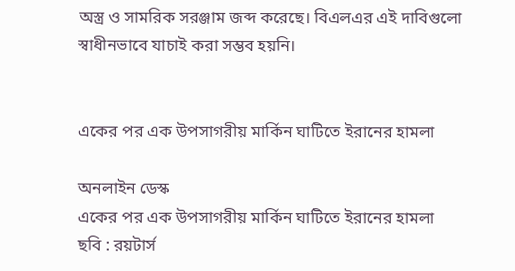অস্ত্র ও সামরিক সরঞ্জাম জব্দ করেছে। বিএলএর এই দাবিগুলো স্বাধীনভাবে যাচাই করা সম্ভব হয়নি।


একের পর এক উপসাগরীয় মার্কিন ঘাটিতে ইরানের হামলা

অনলাইন ডেস্ক
একের পর এক উপসাগরীয় মার্কিন ঘাটিতে ইরানের হামলা
ছবি : রয়টার্স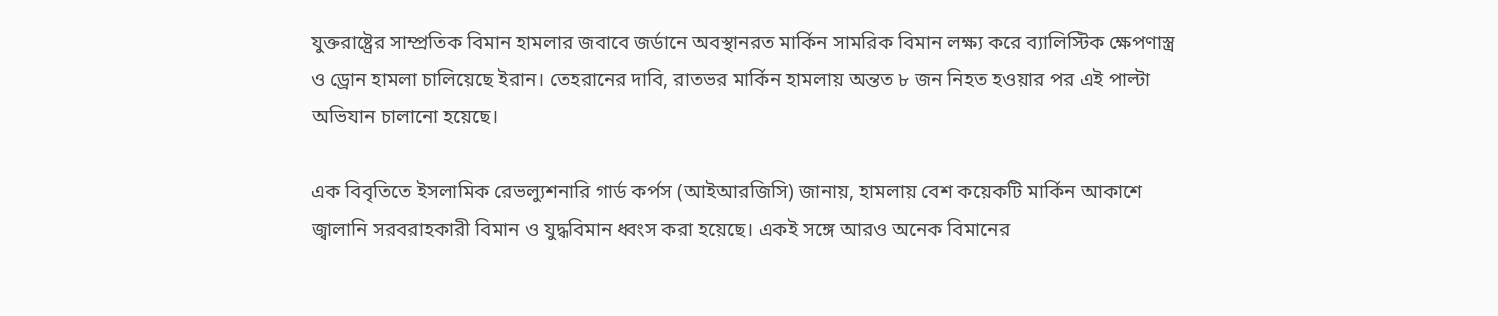যুক্তরাষ্ট্রের সাম্প্রতিক বিমান হামলার জবাবে জর্ডানে অবস্থানরত মার্কিন সামরিক বিমান লক্ষ্য করে ব্যালিস্টিক ক্ষেপণাস্ত্র ও ড্রোন হামলা চালিয়েছে ইরান। তেহরানের দাবি, রাতভর মার্কিন হামলায় অন্তত ৮ জন নিহত হওয়ার পর এই পাল্টা অভিযান চালানো হয়েছে।

এক বিবৃতিতে ইসলামিক রেভল্যুশনারি গার্ড কর্পস (আইআরজিসি) জানায়, হামলায় বেশ কয়েকটি মার্কিন আকাশে জ্বালানি সরবরাহকারী বিমান ও যুদ্ধবিমান ধ্বংস করা হয়েছে। একই সঙ্গে আরও অনেক বিমানের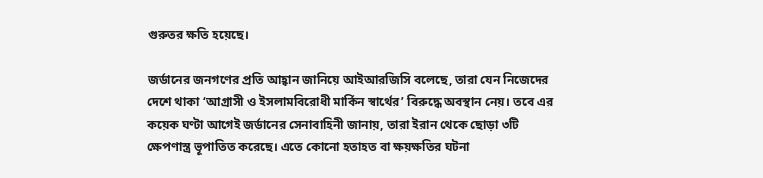গুরুতর ক্ষতি হয়েছে।

জর্ডানের জনগণের প্রতি আহ্বান জানিয়ে আইআরজিসি বলেছে, তারা যেন নিজেদের দেশে থাকা ‘আগ্রাসী ও ইসলামবিরোধী মার্কিন স্বার্থের’ বিরুদ্ধে অবস্থান নেয়। তবে এর কয়েক ঘণ্টা আগেই জর্ডানের সেনাবাহিনী জানায়, তারা ইরান থেকে ছোড়া ৩টি ক্ষেপণাস্ত্র ভূপাতিত করেছে। এতে কোনো হতাহত বা ক্ষয়ক্ষতির ঘটনা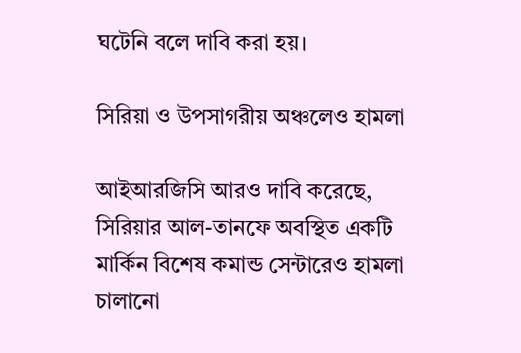ঘটেনি বলে দাবি করা হয়।

সিরিয়া ও উপসাগরীয় অঞ্চলেও হামলা

আইআরজিসি আরও দাবি করেছে, সিরিয়ার আল-তানফে অবস্থিত একটি মার্কিন বিশেষ কমান্ড সেন্টারেও হামলা চালানো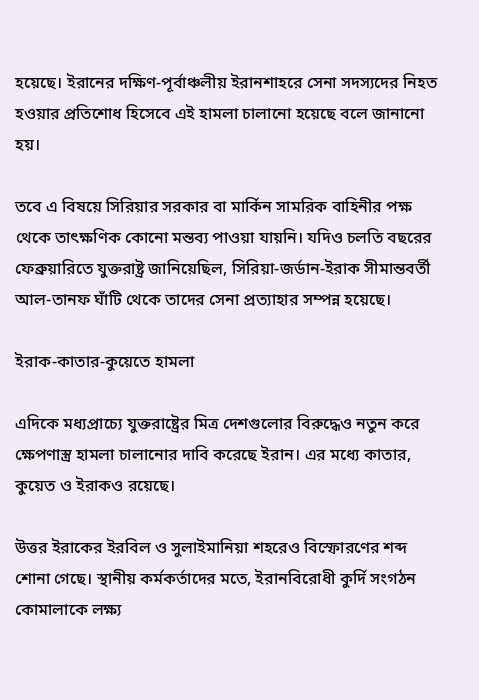হয়েছে। ইরানের দক্ষিণ-পূর্বাঞ্চলীয় ইরানশাহরে সেনা সদস্যদের নিহত হওয়ার প্রতিশোধ হিসেবে এই হামলা চালানো হয়েছে বলে জানানো হয়।

তবে এ বিষয়ে সিরিয়ার সরকার বা মার্কিন সামরিক বাহিনীর পক্ষ থেকে তাৎক্ষণিক কোনো মন্তব্য পাওয়া যায়নি। যদিও চলতি বছরের ফেব্রুয়ারিতে যুক্তরাষ্ট্র জানিয়েছিল, সিরিয়া-জর্ডান-ইরাক সীমান্তবর্তী আল-তানফ ঘাঁটি থেকে তাদের সেনা প্রত্যাহার সম্পন্ন হয়েছে।

ইরাক-কাতার-কুয়েতে হামলা

এদিকে মধ্যপ্রাচ্যে যুক্তরাষ্ট্রের মিত্র দেশগুলোর বিরুদ্ধেও নতুন করে ক্ষেপণাস্ত্র হামলা চালানোর দাবি করেছে ইরান। এর মধ্যে কাতার, কুয়েত ও ইরাকও রয়েছে।

উত্তর ইরাকের ইরবিল ও সুলাইমানিয়া শহরেও বিস্ফোরণের শব্দ শোনা গেছে। স্থানীয় কর্মকর্তাদের মতে, ইরানবিরোধী কুর্দি সংগঠন কোমালাকে লক্ষ্য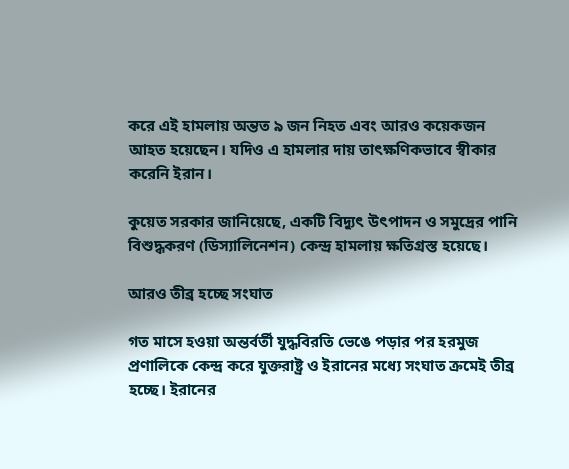করে এই হামলায় অন্তত ৯ জন নিহত এবং আরও কয়েকজন আহত হয়েছেন। যদিও এ হামলার দায় তাৎক্ষণিকভাবে স্বীকার করেনি ইরান।

কুয়েত সরকার জানিয়েছে, একটি বিদ্যুৎ উৎপাদন ও সমুদ্রের পানি বিশুদ্ধকরণ (ডিস্যালিনেশন) কেন্দ্র হামলায় ক্ষতিগ্রস্ত হয়েছে।

আরও তীব্র হচ্ছে সংঘাত

গত মাসে হওয়া অন্তর্বর্তী যুদ্ধবিরতি ভেঙে পড়ার পর হরমুজ প্রণালিকে কেন্দ্র করে যুক্তরাষ্ট্র ও ইরানের মধ্যে সংঘাত ক্রমেই তীব্র হচ্ছে। ইরানের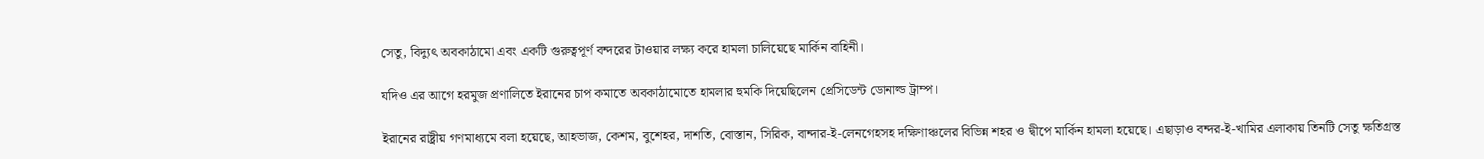সেতু, বিদ্যুৎ অবকাঠামো এবং একটি গুরুত্বপূর্ণ বন্দরের টাওয়ার লক্ষ্য করে হামলা চালিয়েছে মার্কিন বাহিনী।

যদিও এর আগে হরমুজ প্রণালিতে ইরানের চাপ কমাতে অবকাঠামোতে হামলার হুমকি দিয়েছিলেন প্রেসিডেন্ট ডোনাল্ড ট্রাম্প।

ইরানের রাষ্ট্রীয় গণমাধ্যমে বলা হয়েছে, আহভাজ, কেশম, বুশেহর, দাশতি, বোস্তান, সিরিক, বান্দার-ই-লেনগেহসহ দক্ষিণাঞ্চলের বিভিন্ন শহর ও দ্বীপে মার্কিন হামলা হয়েছে। এছাড়াও বন্দর-ই-খামির এলাকায় তিনটি সেতু ক্ষতিগ্রস্ত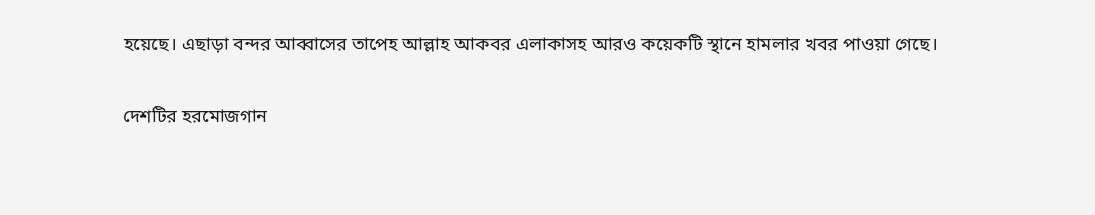হয়েছে। এছাড়া বন্দর আব্বাসের তাপেহ আল্লাহ আকবর এলাকাসহ আরও কয়েকটি স্থানে হামলার খবর পাওয়া গেছে।

দেশটির হরমোজগান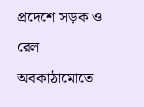প্রদেশে সড়ক ও রেল অবকাঠামোতে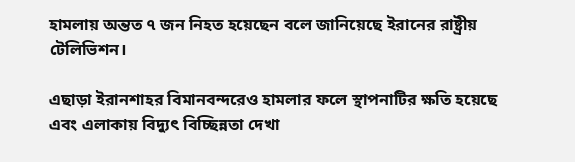হামলায় অন্তত ৭ জন নিহত হয়েছেন বলে জানিয়েছে ইরানের রাষ্ট্রীয় টেলিভিশন।

এছাড়া ইরানশাহর বিমানবন্দরেও হামলার ফলে স্থাপনাটির ক্ষতি হয়েছে এবং এলাকায় বিদ্যুৎ বিচ্ছিন্নতা দেখা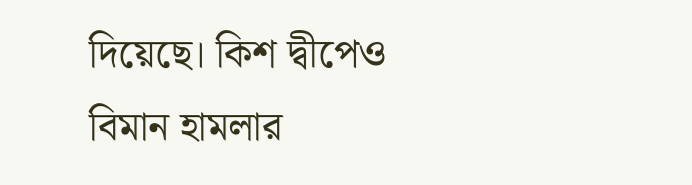দিয়েছে। কিশ দ্বীপেও বিমান হামলার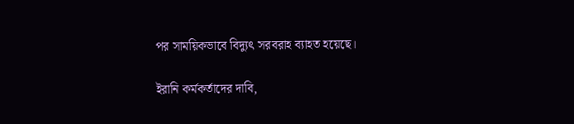পর সাময়িকভাবে বিদ্যুৎ সরবরাহ ব্যাহত হয়েছে।

ইরানি কর্মকর্তাদের দাবি,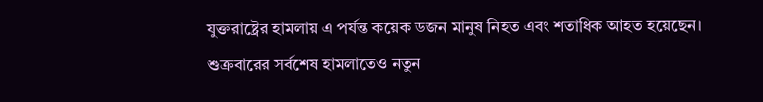যুক্তরাষ্ট্রের হামলায় এ পর্যন্ত কয়েক ডজন মানুষ নিহত এবং শতাধিক আহত হয়েছেন। শুক্রবারের সর্বশেষ হামলাতেও নতুন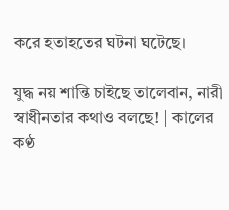করে হতাহতের ঘটনা ঘটেছে।

যুদ্ধ নয় শান্তি চাইছে তালেবান, নারী স্বাধীনতার কথাও বলছে! | কালের কণ্ঠ